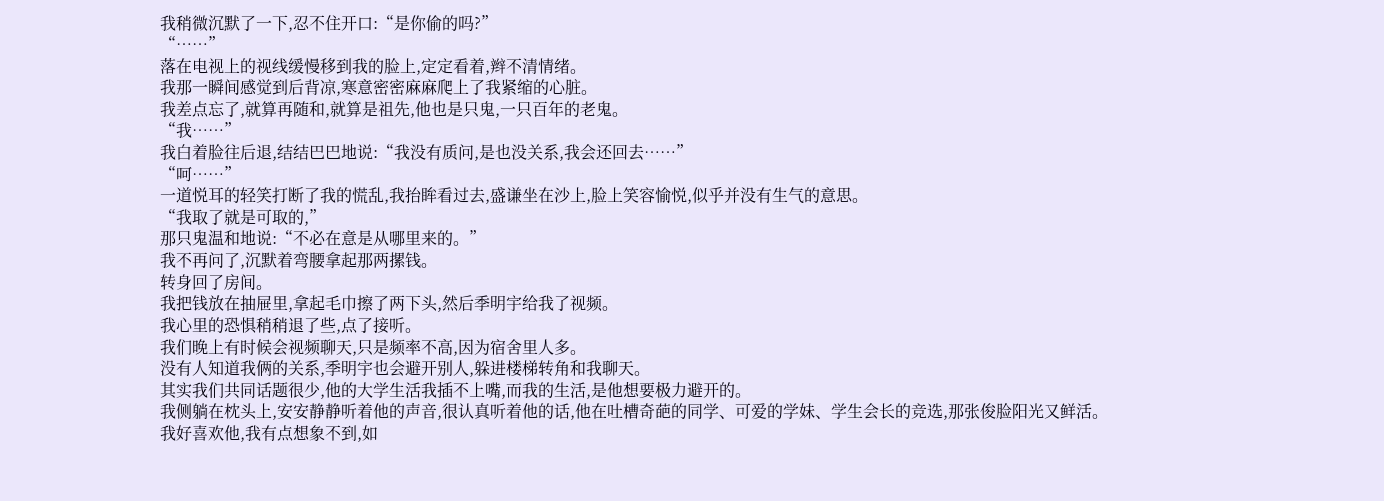我稍微沉默了一下,忍不住开口:“是你偷的吗?”
“……”
落在电视上的视线缓慢移到我的脸上,定定看着,辫不清情绪。
我那一瞬间感觉到后背凉,寒意密密麻麻爬上了我紧缩的心脏。
我差点忘了,就算再随和,就算是祖先,他也是只鬼,一只百年的老鬼。
“我……”
我白着脸往后退,结结巴巴地说:“我没有质问,是也没关系,我会还回去……”
“呵……”
一道悦耳的轻笑打断了我的慌乱,我抬眸看过去,盛谦坐在沙上,脸上笑容愉悦,似乎并没有生气的意思。
“我取了就是可取的,”
那只鬼温和地说:“不必在意是从哪里来的。”
我不再问了,沉默着弯腰拿起那两摞钱。
转身回了房间。
我把钱放在抽屉里,拿起毛巾擦了两下头,然后季明宇给我了视频。
我心里的恐惧稍稍退了些,点了接听。
我们晚上有时候会视频聊天,只是频率不高,因为宿舍里人多。
没有人知道我俩的关系,季明宇也会避开别人,躲进楼梯转角和我聊天。
其实我们共同话题很少,他的大学生活我插不上嘴,而我的生活,是他想要极力避开的。
我侧躺在枕头上,安安静静听着他的声音,很认真听着他的话,他在吐槽奇葩的同学、可爱的学妹、学生会长的竞选,那张俊脸阳光又鲜活。
我好喜欢他,我有点想象不到,如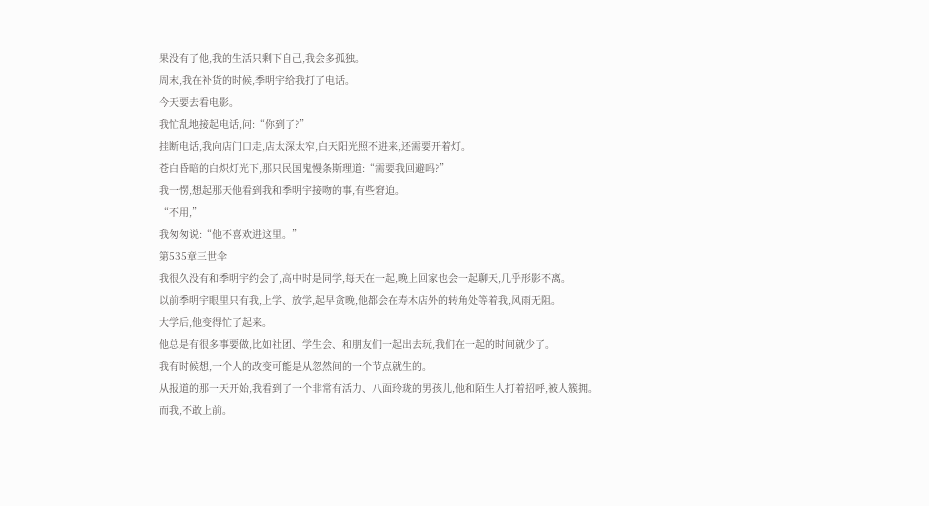果没有了他,我的生活只剩下自己,我会多孤独。
周末,我在补货的时候,季明宇给我打了电话。
今天要去看电影。
我忙乱地接起电话,问:“你到了?”
挂断电话,我向店门口走,店太深太窄,白天阳光照不进来,还需要开着灯。
苍白昏暗的白炽灯光下,那只民国鬼慢条斯理道:“需要我回避吗?”
我一愣,想起那天他看到我和季明宇接吻的事,有些窘迫。
“不用,”
我匆匆说:“他不喜欢进这里。”
第535章三世伞
我很久没有和季明宇约会了,高中时是同学,每天在一起,晚上回家也会一起聊天,几乎形影不离。
以前季明宇眼里只有我,上学、放学,起早贪晚,他都会在寿木店外的转角处等着我,风雨无阻。
大学后,他变得忙了起来。
他总是有很多事要做,比如社团、学生会、和朋友们一起出去玩,我们在一起的时间就少了。
我有时候想,一个人的改变可能是从忽然间的一个节点就生的。
从报道的那一天开始,我看到了一个非常有活力、八面玲珑的男孩儿,他和陌生人打着招呼,被人簇拥。
而我,不敢上前。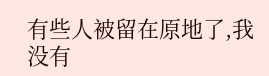有些人被留在原地了,我没有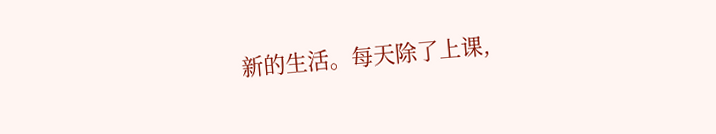新的生活。每天除了上课,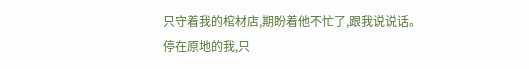只守着我的棺材店,期盼着他不忙了,跟我说说话。
停在原地的我,只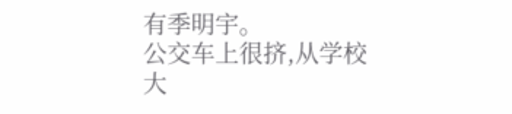有季明宇。
公交车上很挤,从学校大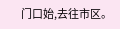门口始,去往市区。